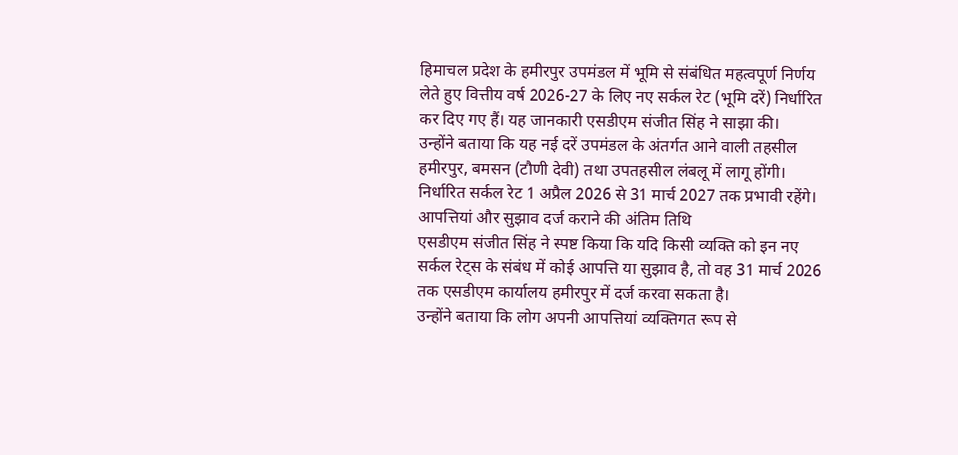हिमाचल प्रदेश के हमीरपुर उपमंडल में भूमि से संबंधित महत्वपूर्ण निर्णय लेते हुए वित्तीय वर्ष 2026-27 के लिए नए सर्कल रेट (भूमि दरें) निर्धारित कर दिए गए हैं। यह जानकारी एसडीएम संजीत सिंह ने साझा की।
उन्होंने बताया कि यह नई दरें उपमंडल के अंतर्गत आने वाली तहसील हमीरपुर, बमसन (टौणी देवी) तथा उपतहसील लंबलू में लागू होंगी। निर्धारित सर्कल रेट 1 अप्रैल 2026 से 31 मार्च 2027 तक प्रभावी रहेंगे।
आपत्तियां और सुझाव दर्ज कराने की अंतिम तिथि
एसडीएम संजीत सिंह ने स्पष्ट किया कि यदि किसी व्यक्ति को इन नए सर्कल रेट्स के संबंध में कोई आपत्ति या सुझाव है, तो वह 31 मार्च 2026 तक एसडीएम कार्यालय हमीरपुर में दर्ज करवा सकता है।
उन्होंने बताया कि लोग अपनी आपत्तियां व्यक्तिगत रूप से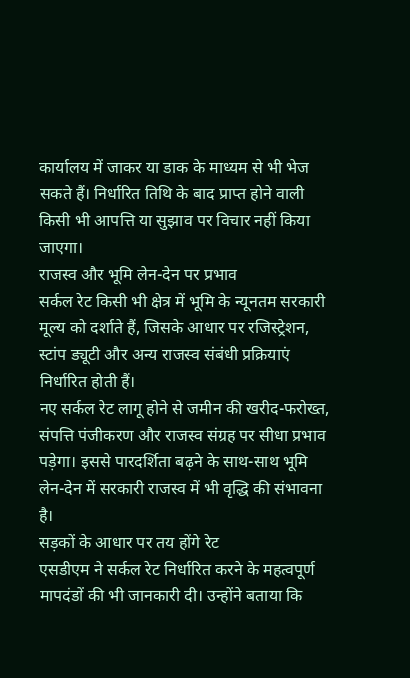कार्यालय में जाकर या डाक के माध्यम से भी भेज सकते हैं। निर्धारित तिथि के बाद प्राप्त होने वाली किसी भी आपत्ति या सुझाव पर विचार नहीं किया जाएगा।
राजस्व और भूमि लेन-देन पर प्रभाव
सर्कल रेट किसी भी क्षेत्र में भूमि के न्यूनतम सरकारी मूल्य को दर्शाते हैं, जिसके आधार पर रजिस्ट्रेशन, स्टांप ड्यूटी और अन्य राजस्व संबंधी प्रक्रियाएं निर्धारित होती हैं।
नए सर्कल रेट लागू होने से जमीन की खरीद-फरोख्त, संपत्ति पंजीकरण और राजस्व संग्रह पर सीधा प्रभाव पड़ेगा। इससे पारदर्शिता बढ़ने के साथ-साथ भूमि लेन-देन में सरकारी राजस्व में भी वृद्धि की संभावना है।
सड़कों के आधार पर तय होंगे रेट
एसडीएम ने सर्कल रेट निर्धारित करने के महत्वपूर्ण मापदंडों की भी जानकारी दी। उन्होंने बताया कि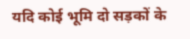यदि कोई भूमि दो सड़कों के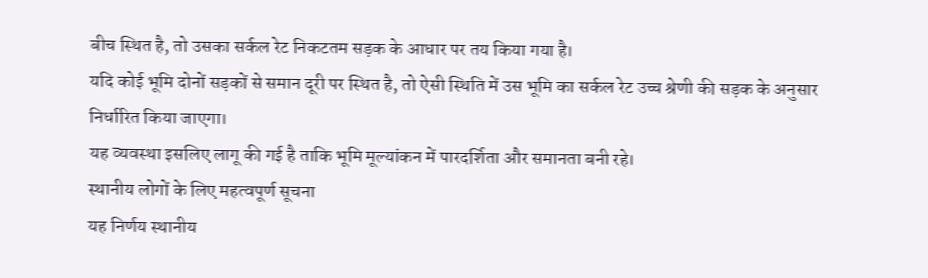बीच स्थित है, तो उसका सर्कल रेट निकटतम सड़क के आधार पर तय किया गया है।
यदि कोई भूमि दोनों सड़कों से समान दूरी पर स्थित है, तो ऐसी स्थिति में उस भूमि का सर्कल रेट उच्च श्रेणी की सड़क के अनुसार निर्धारित किया जाएगा।
यह व्यवस्था इसलिए लागू की गई है ताकि भूमि मूल्यांकन में पारदर्शिता और समानता बनी रहे।
स्थानीय लोगों के लिए महत्वपूर्ण सूचना
यह निर्णय स्थानीय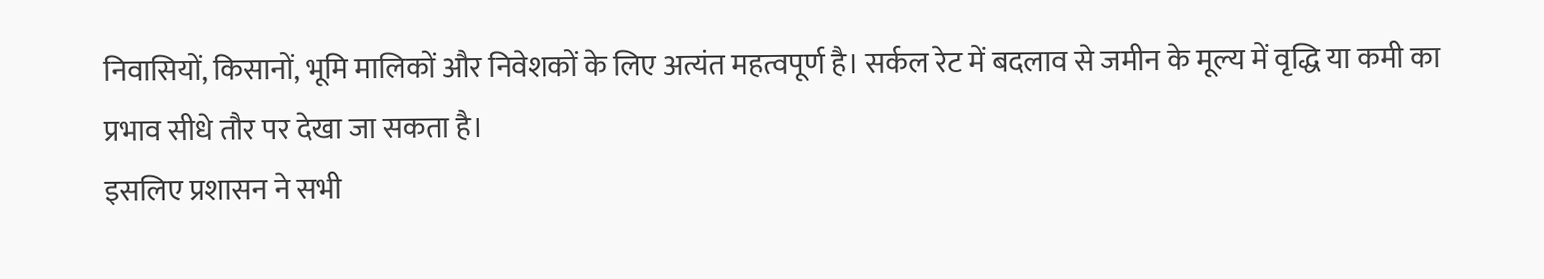निवासियों, किसानों, भूमि मालिकों और निवेशकों के लिए अत्यंत महत्वपूर्ण है। सर्कल रेट में बदलाव से जमीन के मूल्य में वृद्धि या कमी का प्रभाव सीधे तौर पर देखा जा सकता है।
इसलिए प्रशासन ने सभी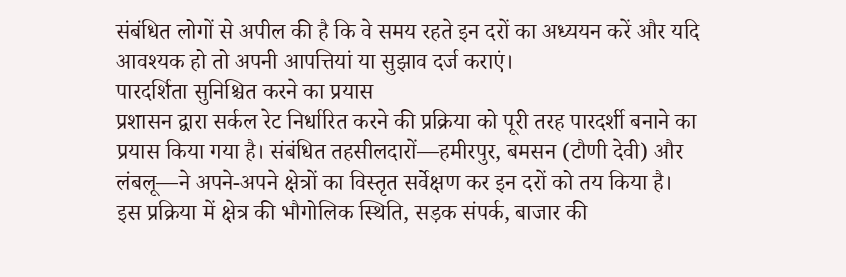संबंधित लोगों से अपील की है कि वे समय रहते इन दरों का अध्ययन करें और यदि आवश्यक हो तो अपनी आपत्तियां या सुझाव दर्ज कराएं।
पारदर्शिता सुनिश्चित करने का प्रयास
प्रशासन द्वारा सर्कल रेट निर्धारित करने की प्रक्रिया को पूरी तरह पारदर्शी बनाने का प्रयास किया गया है। संबंधित तहसीलदारों—हमीरपुर, बमसन (टौणी देवी) और लंबलू—ने अपने-अपने क्षेत्रों का विस्तृत सर्वेक्षण कर इन दरों को तय किया है।
इस प्रक्रिया में क्षेत्र की भौगोलिक स्थिति, सड़क संपर्क, बाजार की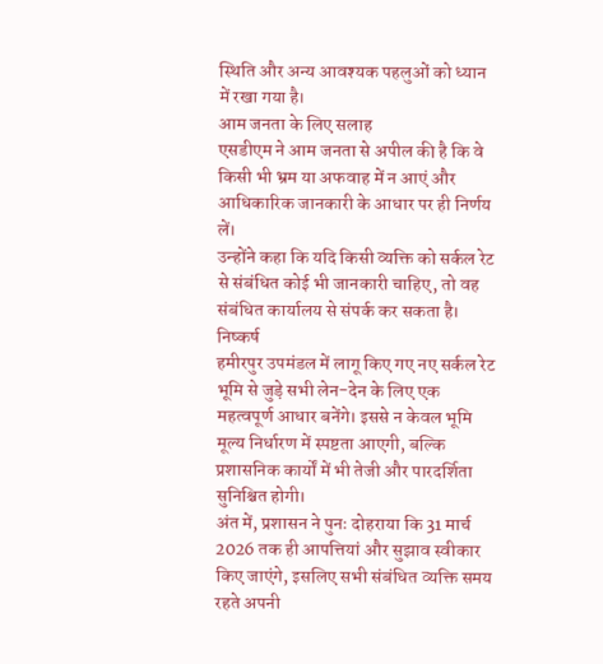स्थिति और अन्य आवश्यक पहलुओं को ध्यान में रखा गया है।
आम जनता के लिए सलाह
एसडीएम ने आम जनता से अपील की है कि वे किसी भी भ्रम या अफवाह में न आएं और आधिकारिक जानकारी के आधार पर ही निर्णय लें।
उन्होंने कहा कि यदि किसी व्यक्ति को सर्कल रेट से संबंधित कोई भी जानकारी चाहिए, तो वह संबंधित कार्यालय से संपर्क कर सकता है।
निष्कर्ष
हमीरपुर उपमंडल में लागू किए गए नए सर्कल रेट भूमि से जुड़े सभी लेन-देन के लिए एक महत्वपूर्ण आधार बनेंगे। इससे न केवल भूमि मूल्य निर्धारण में स्पष्टता आएगी, बल्कि प्रशासनिक कार्यों में भी तेजी और पारदर्शिता सुनिश्चित होगी।
अंत में, प्रशासन ने पुनः दोहराया कि 31 मार्च 2026 तक ही आपत्तियां और सुझाव स्वीकार किए जाएंगे, इसलिए सभी संबंधित व्यक्ति समय रहते अपनी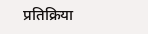प्रतिक्रिया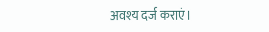अवश्य दर्ज कराएं।